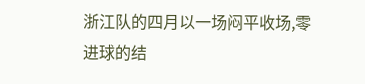浙江队的四月以一场闷平收场,零进球的结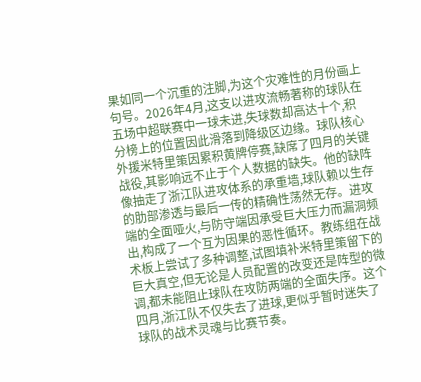果如同一个沉重的注脚,为这个灾难性的月份画上句号。2026年4月,这支以进攻流畅著称的球队在五场中超联赛中一球未进,失球数却高达十个,积分榜上的位置因此滑落到降级区边缘。球队核心外援米特里策因累积黄牌停赛,缺席了四月的关键战役,其影响远不止于个人数据的缺失。他的缺阵像抽走了浙江队进攻体系的承重墙,球队赖以生存的肋部渗透与最后一传的精确性荡然无存。进攻端的全面哑火,与防守端因承受巨大压力而漏洞频出,构成了一个互为因果的恶性循环。教练组在战术板上尝试了多种调整,试图填补米特里策留下的巨大真空,但无论是人员配置的改变还是阵型的微调,都未能阻止球队在攻防两端的全面失序。这个四月,浙江队不仅失去了进球,更似乎暂时迷失了球队的战术灵魂与比赛节奏。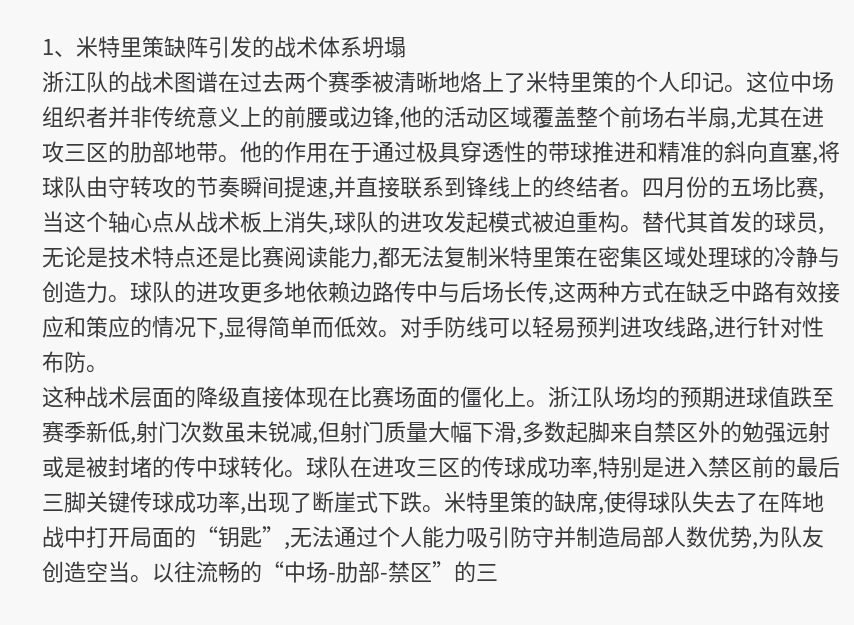1、米特里策缺阵引发的战术体系坍塌
浙江队的战术图谱在过去两个赛季被清晰地烙上了米特里策的个人印记。这位中场组织者并非传统意义上的前腰或边锋,他的活动区域覆盖整个前场右半扇,尤其在进攻三区的肋部地带。他的作用在于通过极具穿透性的带球推进和精准的斜向直塞,将球队由守转攻的节奏瞬间提速,并直接联系到锋线上的终结者。四月份的五场比赛,当这个轴心点从战术板上消失,球队的进攻发起模式被迫重构。替代其首发的球员,无论是技术特点还是比赛阅读能力,都无法复制米特里策在密集区域处理球的冷静与创造力。球队的进攻更多地依赖边路传中与后场长传,这两种方式在缺乏中路有效接应和策应的情况下,显得简单而低效。对手防线可以轻易预判进攻线路,进行针对性布防。
这种战术层面的降级直接体现在比赛场面的僵化上。浙江队场均的预期进球值跌至赛季新低,射门次数虽未锐减,但射门质量大幅下滑,多数起脚来自禁区外的勉强远射或是被封堵的传中球转化。球队在进攻三区的传球成功率,特别是进入禁区前的最后三脚关键传球成功率,出现了断崖式下跌。米特里策的缺席,使得球队失去了在阵地战中打开局面的“钥匙”,无法通过个人能力吸引防守并制造局部人数优势,为队友创造空当。以往流畅的“中场-肋部-禁区”的三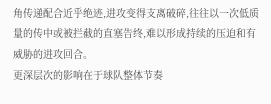角传递配合近乎绝迹,进攻变得支离破碎,往往以一次低质量的传中或被拦截的直塞告终,难以形成持续的压迫和有威胁的进攻回合。
更深层次的影响在于球队整体节奏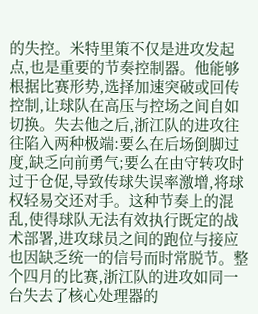的失控。米特里策不仅是进攻发起点,也是重要的节奏控制器。他能够根据比赛形势,选择加速突破或回传控制,让球队在高压与控场之间自如切换。失去他之后,浙江队的进攻往往陷入两种极端:要么在后场倒脚过度,缺乏向前勇气;要么在由守转攻时过于仓促,导致传球失误率激增,将球权轻易交还对手。这种节奏上的混乱,使得球队无法有效执行既定的战术部署,进攻球员之间的跑位与接应也因缺乏统一的信号而时常脱节。整个四月的比赛,浙江队的进攻如同一台失去了核心处理器的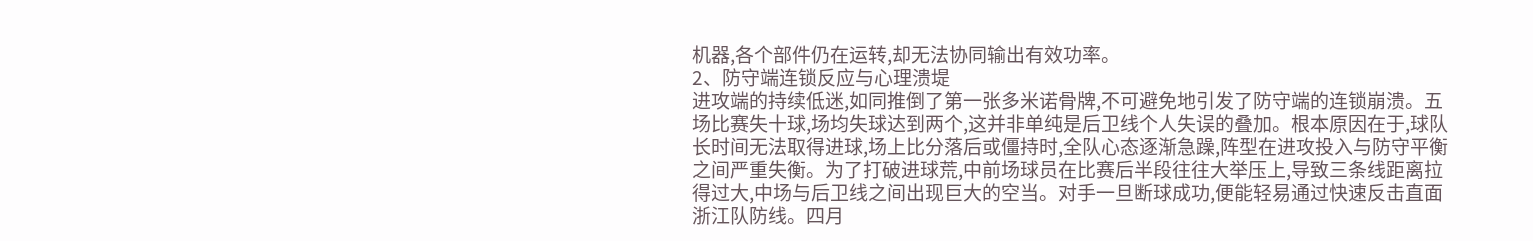机器,各个部件仍在运转,却无法协同输出有效功率。
2、防守端连锁反应与心理溃堤
进攻端的持续低迷,如同推倒了第一张多米诺骨牌,不可避免地引发了防守端的连锁崩溃。五场比赛失十球,场均失球达到两个,这并非单纯是后卫线个人失误的叠加。根本原因在于,球队长时间无法取得进球,场上比分落后或僵持时,全队心态逐渐急躁,阵型在进攻投入与防守平衡之间严重失衡。为了打破进球荒,中前场球员在比赛后半段往往大举压上,导致三条线距离拉得过大,中场与后卫线之间出现巨大的空当。对手一旦断球成功,便能轻易通过快速反击直面浙江队防线。四月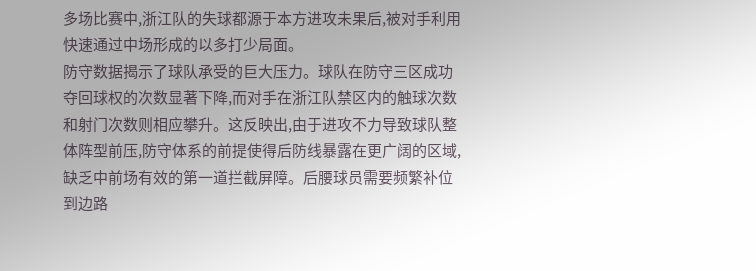多场比赛中,浙江队的失球都源于本方进攻未果后,被对手利用快速通过中场形成的以多打少局面。
防守数据揭示了球队承受的巨大压力。球队在防守三区成功夺回球权的次数显著下降,而对手在浙江队禁区内的触球次数和射门次数则相应攀升。这反映出,由于进攻不力导致球队整体阵型前压,防守体系的前提使得后防线暴露在更广阔的区域,缺乏中前场有效的第一道拦截屏障。后腰球员需要频繁补位到边路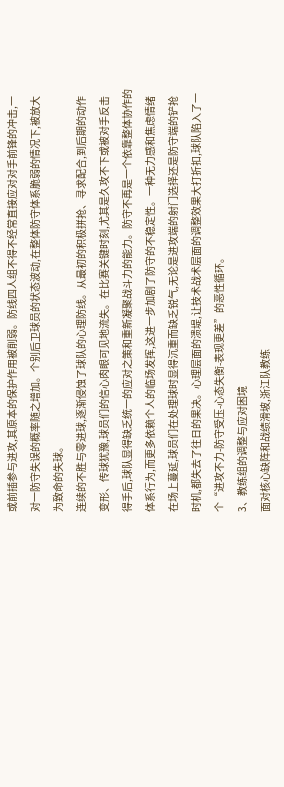或前插参与进攻,其原本的保护作用被削弱。防线四人组不得不经常直接应对对手前锋的冲击,一对一防守失误的概率随之增加。个别后卫球员的状态波动,在整体防守体系脆弱的情况下,被放大为致命的失球。
连续的不胜与零进球,逐渐侵蚀了球队的心理防线。从最初的积极拼抢、寻求配合,到后期的动作变形、传球犹豫,球员们的信心肉眼可见地流失。在比赛关键时刻,尤其是久攻不下或被对手反击得手后,球队显得缺乏统一的应对之策和重新凝聚战斗力的能力。防守不再是一个依靠整体协作的体系行为,而更多依赖个人的临场发挥,这进一步加剧了防守的不稳定性。一种无力感和焦虑情绪在场上蔓延,球员们在处理球时显得沉重而缺乏锐气,无论是进攻端的射门选择还是防守端的铲抢时机,都失去了往日的果决。心理层面的溃堤,让技术战术层面的调整效果大打折扣,球队陷入了一个“进攻不力-防守受压-心态失衡-表现更差”的恶性循环。
3、教练组的调整与应对困境
面对核心缺阵和战绩滑坡,浙江队教练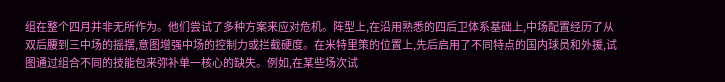组在整个四月并非无所作为。他们尝试了多种方案来应对危机。阵型上,在沿用熟悉的四后卫体系基础上,中场配置经历了从双后腰到三中场的摇摆,意图增强中场的控制力或拦截硬度。在米特里策的位置上,先后启用了不同特点的国内球员和外援,试图通过组合不同的技能包来弥补单一核心的缺失。例如,在某些场次试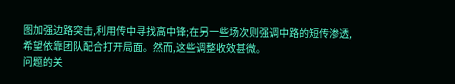图加强边路突击,利用传中寻找高中锋;在另一些场次则强调中路的短传渗透,希望依靠团队配合打开局面。然而,这些调整收效甚微。
问题的关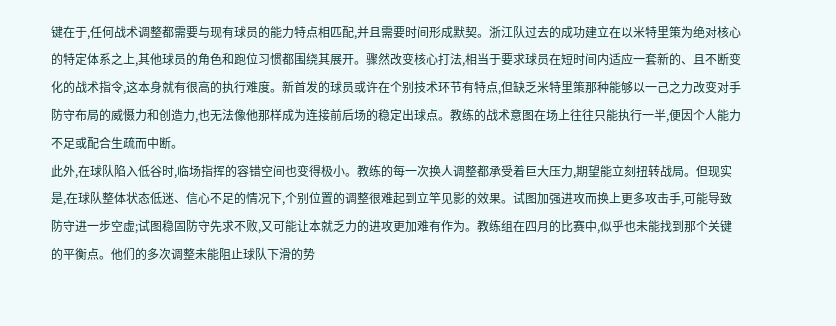键在于,任何战术调整都需要与现有球员的能力特点相匹配,并且需要时间形成默契。浙江队过去的成功建立在以米特里策为绝对核心的特定体系之上,其他球员的角色和跑位习惯都围绕其展开。骤然改变核心打法,相当于要求球员在短时间内适应一套新的、且不断变化的战术指令,这本身就有很高的执行难度。新首发的球员或许在个别技术环节有特点,但缺乏米特里策那种能够以一己之力改变对手防守布局的威慑力和创造力,也无法像他那样成为连接前后场的稳定出球点。教练的战术意图在场上往往只能执行一半,便因个人能力不足或配合生疏而中断。
此外,在球队陷入低谷时,临场指挥的容错空间也变得极小。教练的每一次换人调整都承受着巨大压力,期望能立刻扭转战局。但现实是,在球队整体状态低迷、信心不足的情况下,个别位置的调整很难起到立竿见影的效果。试图加强进攻而换上更多攻击手,可能导致防守进一步空虚;试图稳固防守先求不败,又可能让本就乏力的进攻更加难有作为。教练组在四月的比赛中,似乎也未能找到那个关键的平衡点。他们的多次调整未能阻止球队下滑的势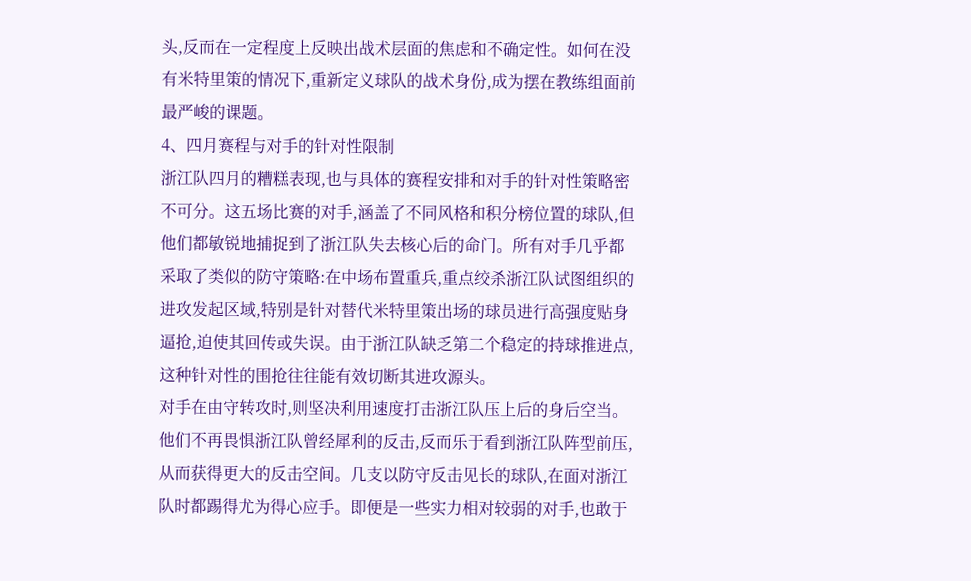头,反而在一定程度上反映出战术层面的焦虑和不确定性。如何在没有米特里策的情况下,重新定义球队的战术身份,成为摆在教练组面前最严峻的课题。
4、四月赛程与对手的针对性限制
浙江队四月的糟糕表现,也与具体的赛程安排和对手的针对性策略密不可分。这五场比赛的对手,涵盖了不同风格和积分榜位置的球队,但他们都敏锐地捕捉到了浙江队失去核心后的命门。所有对手几乎都采取了类似的防守策略:在中场布置重兵,重点绞杀浙江队试图组织的进攻发起区域,特别是针对替代米特里策出场的球员进行高强度贴身逼抢,迫使其回传或失误。由于浙江队缺乏第二个稳定的持球推进点,这种针对性的围抢往往能有效切断其进攻源头。
对手在由守转攻时,则坚决利用速度打击浙江队压上后的身后空当。他们不再畏惧浙江队曾经犀利的反击,反而乐于看到浙江队阵型前压,从而获得更大的反击空间。几支以防守反击见长的球队,在面对浙江队时都踢得尤为得心应手。即便是一些实力相对较弱的对手,也敢于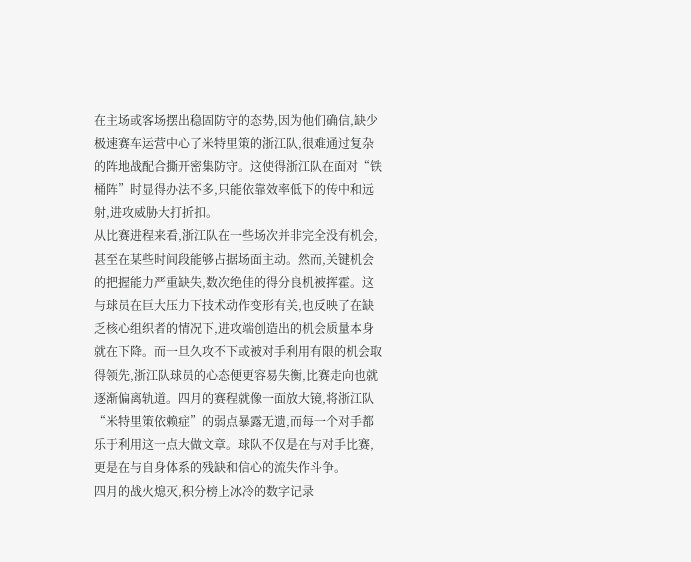在主场或客场摆出稳固防守的态势,因为他们确信,缺少极速赛车运营中心了米特里策的浙江队,很难通过复杂的阵地战配合撕开密集防守。这使得浙江队在面对“铁桶阵”时显得办法不多,只能依靠效率低下的传中和远射,进攻威胁大打折扣。
从比赛进程来看,浙江队在一些场次并非完全没有机会,甚至在某些时间段能够占据场面主动。然而,关键机会的把握能力严重缺失,数次绝佳的得分良机被挥霍。这与球员在巨大压力下技术动作变形有关,也反映了在缺乏核心组织者的情况下,进攻端创造出的机会质量本身就在下降。而一旦久攻不下或被对手利用有限的机会取得领先,浙江队球员的心态便更容易失衡,比赛走向也就逐渐偏离轨道。四月的赛程就像一面放大镜,将浙江队“米特里策依赖症”的弱点暴露无遗,而每一个对手都乐于利用这一点大做文章。球队不仅是在与对手比赛,更是在与自身体系的残缺和信心的流失作斗争。
四月的战火熄灭,积分榜上冰冷的数字记录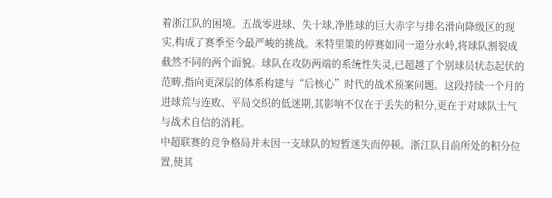着浙江队的困境。五战零进球、失十球,净胜球的巨大赤字与排名滑向降级区的现实,构成了赛季至今最严峻的挑战。米特里策的停赛如同一道分水岭,将球队割裂成截然不同的两个面貌。球队在攻防两端的系统性失灵,已超越了个别球员状态起伏的范畴,指向更深层的体系构建与“后核心”时代的战术预案问题。这段持续一个月的进球荒与连败、平局交织的低迷期,其影响不仅在于丢失的积分,更在于对球队士气与战术自信的消耗。
中超联赛的竞争格局并未因一支球队的短暂迷失而停顿。浙江队目前所处的积分位置,使其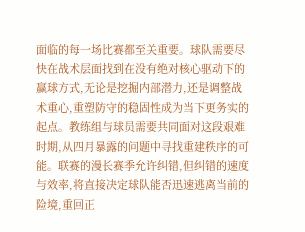面临的每一场比赛都至关重要。球队需要尽快在战术层面找到在没有绝对核心驱动下的赢球方式,无论是挖掘内部潜力,还是调整战术重心,重塑防守的稳固性成为当下更务实的起点。教练组与球员需要共同面对这段艰难时期,从四月暴露的问题中寻找重建秩序的可能。联赛的漫长赛季允许纠错,但纠错的速度与效率,将直接决定球队能否迅速逃离当前的险境,重回正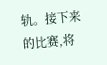轨。接下来的比赛,将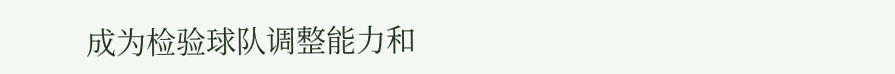成为检验球队调整能力和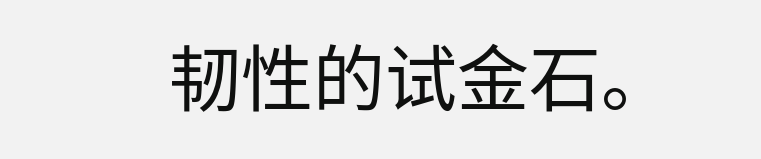韧性的试金石。